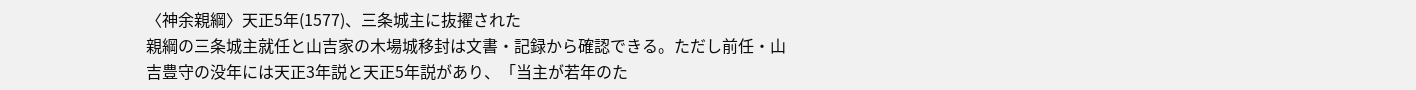〈神余親綱〉天正5年(1577)、三条城主に抜擢された
親綱の三条城主就任と山吉家の木場城移封は文書・記録から確認できる。ただし前任・山吉豊守の没年には天正3年説と天正5年説があり、「当主が若年のた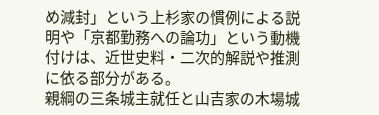め減封」という上杉家の慣例による説明や「京都勤務への論功」という動機付けは、近世史料・二次的解説や推測に依る部分がある。
親綱の三条城主就任と山吉家の木場城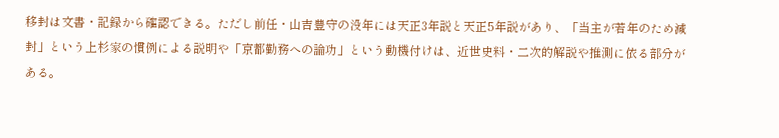移封は文書・記録から確認できる。ただし前任・山吉豊守の没年には天正3年説と天正5年説があり、「当主が若年のため減封」という上杉家の慣例による説明や「京都勤務への論功」という動機付けは、近世史料・二次的解説や推測に依る部分がある。